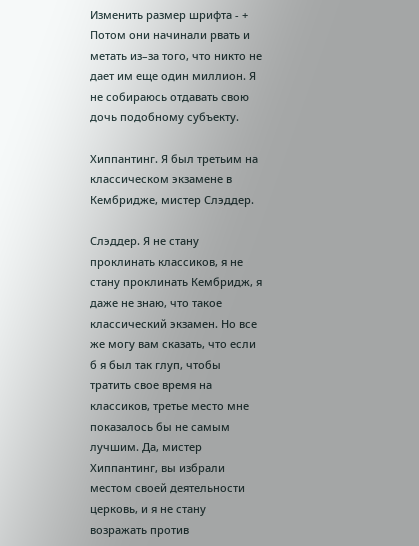Изменить размер шрифта - +
Потом они начинали рвать и метать из–за того, что никто не дает им еще один миллион. Я не собираюсь отдавать свою дочь подобному субъекту.

Хиппантинг. Я был третьим на классическом экзамене в Кембридже, мистер Слэддер.

Слэддер. Я не стану проклинать классиков, я не стану проклинать Кембридж, я даже не знаю, что такое классический экзамен. Но все же могу вам сказать, что если б я был так глуп, чтобы тратить свое время на классиков, третье место мне показалось бы не самым лучшим. Да, мистер Хиппантинг, вы избрали местом своей деятельности церковь, и я не стану возражать против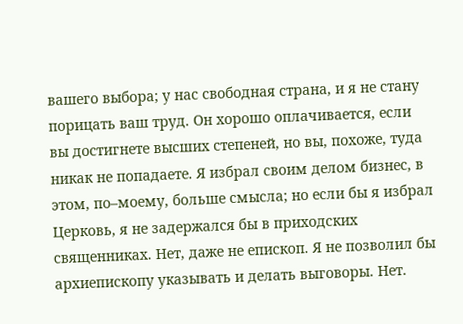вашего выбора; у нас свободная страна, и я не стану порицать ваш труд. Он хорошо оплачивается, если вы достигнете высших степеней, но вы, похоже, туда никак не попадаете. Я избрал своим делом бизнес, в этом, по–моему, больше смысла; но если бы я избрал Церковь, я не задержался бы в приходских священниках. Нет, даже не епископ. Я не позволил бы архиепископу указывать и делать выговоры. Нет.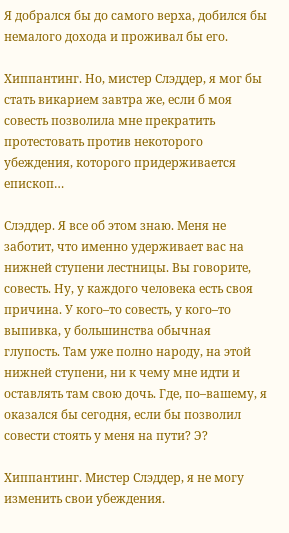Я добрался бы до самого верха, добился бы немалого дохода и проживал бы его.

Хиппантинг. Но, мистер Слэддер, я мог бы стать викарием завтра же, если б моя совесть позволила мне прекратить протестовать против некоторого убеждения, которого придерживается епископ…

Слэддер. Я все об этом знаю. Меня не заботит, что именно удерживает вас на нижней ступени лестницы. Вы говорите, совесть. Ну, у каждого человека есть своя причина. У кого–то совесть, у кого–то выпивка, у большинства обычная глупость. Там уже полно народу, на этой нижней ступени, ни к чему мне идти и оставлять там свою дочь. Где, по–вашему, я оказался бы сегодня, если бы позволил совести стоять у меня на пути? Э?

Хиппантинг. Мистер Слэддер, я не могу изменить свои убеждения.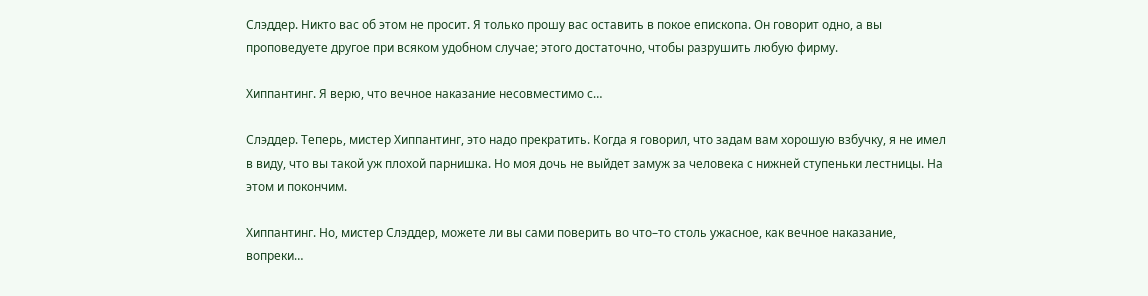Слэддер. Никто вас об этом не просит. Я только прошу вас оставить в покое епископа. Он говорит одно, а вы проповедуете другое при всяком удобном случае; этого достаточно, чтобы разрушить любую фирму.

Хиппантинг. Я верю, что вечное наказание несовместимо с…

Слэддер. Теперь, мистер Хиппантинг, это надо прекратить. Когда я говорил, что задам вам хорошую взбучку, я не имел в виду, что вы такой уж плохой парнишка. Но моя дочь не выйдет замуж за человека с нижней ступеньки лестницы. На этом и покончим.

Хиппантинг. Но, мистер Слэддер, можете ли вы сами поверить во что–то столь ужасное, как вечное наказание, вопреки…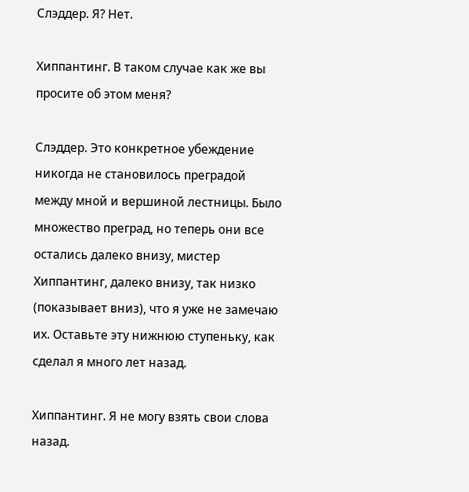Слэддер. Я? Нет.

Хиппантинг. В таком случае как же вы просите об этом меня?

Слэддер. Это конкретное убеждение никогда не становилось преградой между мной и вершиной лестницы. Было множество преград, но теперь они все остались далеко внизу, мистер Хиппантинг, далеко внизу, так низко (показывает вниз), что я уже не замечаю их. Оставьте эту нижнюю ступеньку, как сделал я много лет назад.

Хиппантинг. Я не могу взять свои слова назад.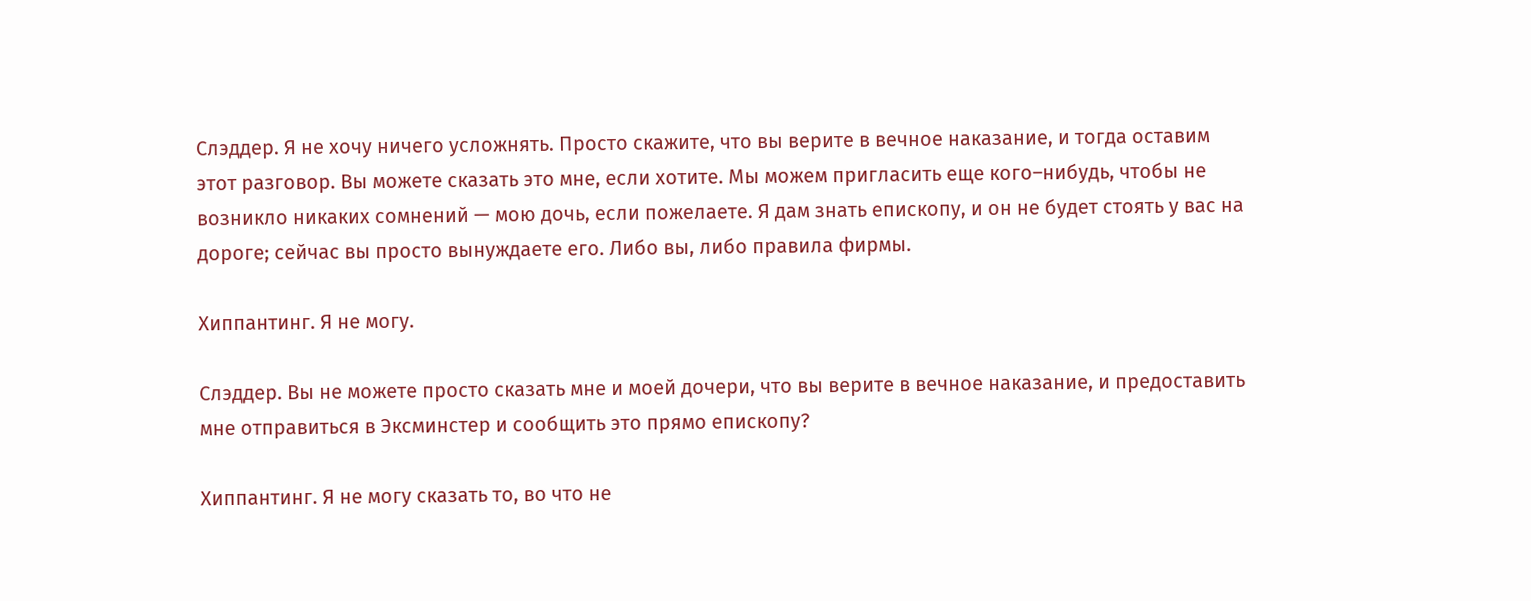Слэддер. Я не хочу ничего усложнять. Просто скажите, что вы верите в вечное наказание, и тогда оставим этот разговор. Вы можете сказать это мне, если хотите. Мы можем пригласить еще кого–нибудь, чтобы не возникло никаких сомнений — мою дочь, если пожелаете. Я дам знать епископу, и он не будет стоять у вас на дороге; сейчас вы просто вынуждаете его. Либо вы, либо правила фирмы.

Хиппантинг. Я не могу.

Слэддер. Вы не можете просто сказать мне и моей дочери, что вы верите в вечное наказание, и предоставить мне отправиться в Эксминстер и сообщить это прямо епископу?

Хиппантинг. Я не могу сказать то, во что не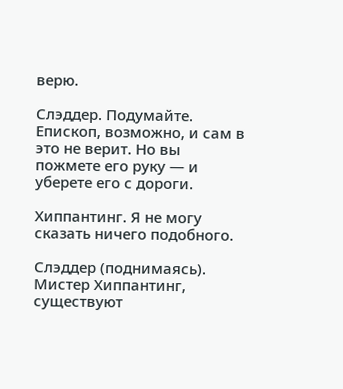верю.

Слэддер. Подумайте. Епископ, возможно, и сам в это не верит. Но вы пожмете его руку — и уберете его с дороги.

Хиппантинг. Я не могу сказать ничего подобного.

Слэддер (поднимаясь). Мистер Хиппантинг, существуют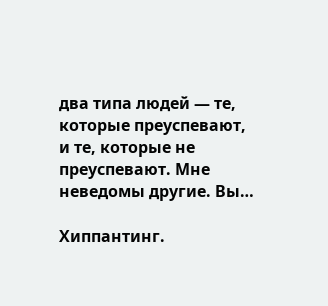два типа людей — те, которые преуспевают, и те, которые не преуспевают. Мне неведомы другие. Вы…

Хиппантинг.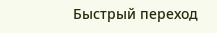Быстрый переход